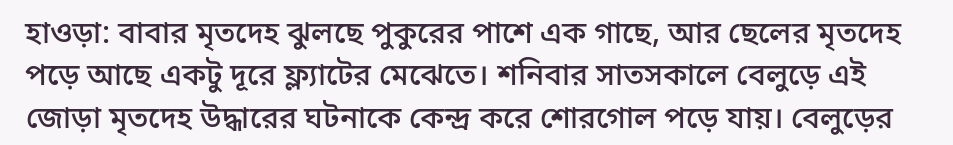হাওড়া: বাবার মৃতদেহ ঝুলছে পুকুরের পাশে এক গাছে, আর ছেলের মৃতদেহ পড়ে আছে একটু দূরে ফ্ল্যাটের মেঝেতে। শনিবার সাতসকালে বেলুড়ে এই জোড়া মৃতদেহ উদ্ধারের ঘটনাকে কেন্দ্র করে শোরগোল পড়ে যায়। বেলুড়ের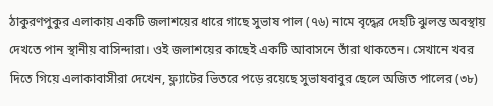ঠাকুরণপুকুর এলাকায় একটি জলাশয়ের ধারে গাছে সুভাষ পাল (৭৬) নামে বৃদ্ধের দেহটি ঝুলন্ত অবস্থায় দেখতে পান স্থানীয় বাসিন্দারা। ওই জলাশয়ের কাছেই একটি আবাসনে তাঁরা থাকতেন। সেখানে খবর দিতে গিয়ে এলাকাবাসীরা দেখেন, ফ্ল্যাটের ভিতরে পড়ে রয়েছে সুভাষবাবুর ছেলে অজিত পালের (৩৮)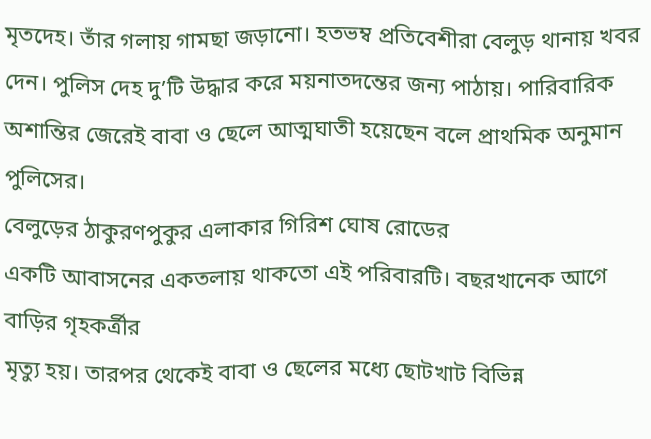মৃতদেহ। তাঁর গলায় গামছা জড়ানো। হতভম্ব প্রতিবেশীরা বেলুড় থানায় খবর দেন। পুলিস দেহ দু’টি উদ্ধার করে ময়নাতদন্তের জন্য পাঠায়। পারিবারিক অশান্তির জেরেই বাবা ও ছেলে আত্মঘাতী হয়েছেন বলে প্রাথমিক অনুমান পুলিসের।
বেলুড়ের ঠাকুরণপুকুর এলাকার গিরিশ ঘোষ রোডের
একটি আবাসনের একতলায় থাকতো এই পরিবারটি। বছরখানেক আগে বাড়ির গৃহকর্ত্রীর
মৃত্যু হয়। তারপর থেকেই বাবা ও ছেলের মধ্যে ছোটখাট বিভিন্ন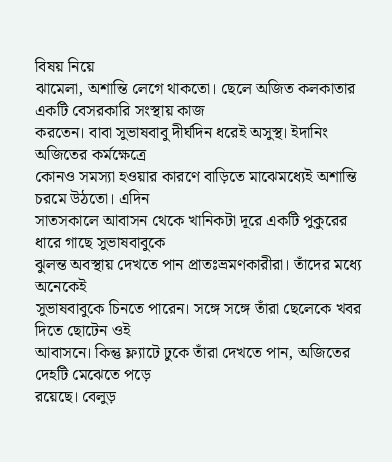বিষয় নিয়ে
ঝামেলা, অশান্তি লেগে থাকতো। ছেলে অজিত কলকাতার একটি বেসরকারি সংস্থায় কাজ
করতেন। বাবা সুভাষবাবু দীর্ঘদিন ধরেই অসুস্থ। ইদানিং অজিতের কর্মক্ষেত্রে
কোনও সমস্যা হওয়ার কারণে বাড়িতে মাঝেমধ্যেই অশান্তি চরমে উঠতো। এদিন
সাতসকালে আবাসন থেকে খানিকটা দূরে একটি পুকুরের ধারে গাছে সুভাষবাবুকে
ঝুলন্ত অবস্থায় দেখতে পান প্রাতঃভ্রমণকারীরা। তাঁদের মধ্যে অনেকেই
সুভাষবাবুকে চিনতে পারেন। সঙ্গে সঙ্গে তাঁরা ছেলেকে খবর দিতে ছোটেন ওই
আবাসনে। কিন্তু ফ্ল্যাটে ঢুকে তাঁরা দেখতে পান, অজিতের দেহটি মেঝেতে পড়ে
রয়েছে। বেলুড়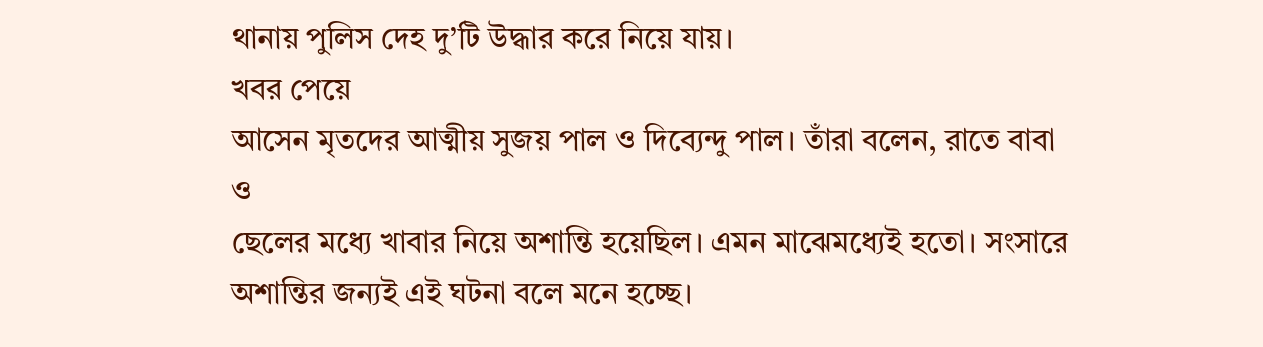থানায় পুলিস দেহ দু’টি উদ্ধার করে নিয়ে যায়।
খবর পেয়ে
আসেন মৃতদের আত্মীয় সুজয় পাল ও দিব্যেন্দু পাল। তাঁরা বলেন, রাতে বাবা ও
ছেলের মধ্যে খাবার নিয়ে অশান্তি হয়েছিল। এমন মাঝেমধ্যেই হতো। সংসারে
অশান্তির জন্যই এই ঘটনা বলে মনে হচ্ছে।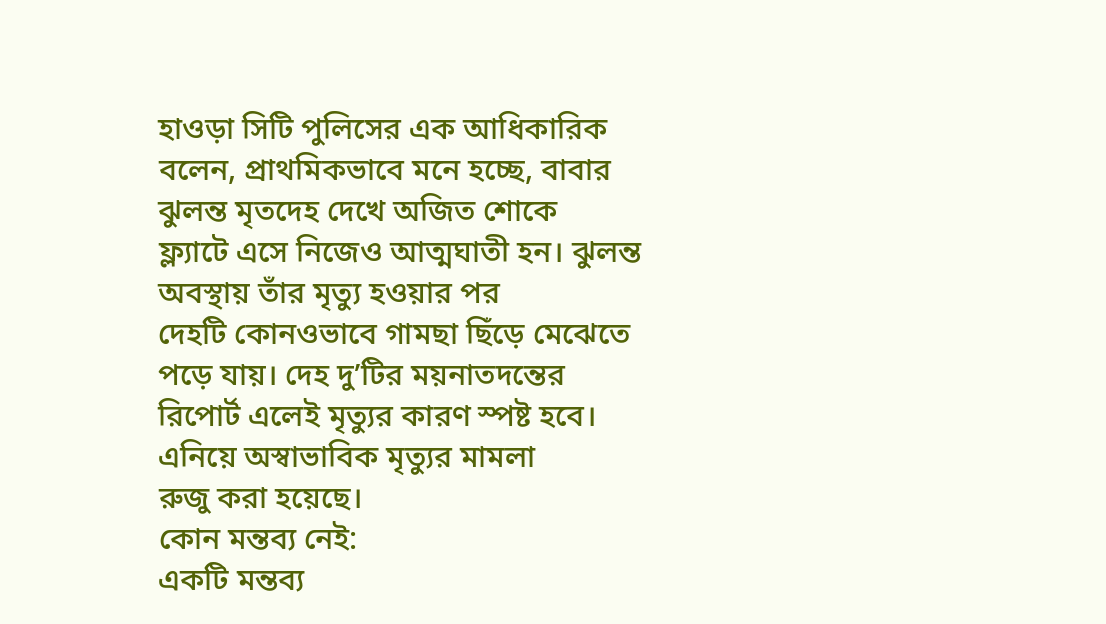হাওড়া সিটি পুলিসের এক আধিকারিক
বলেন, প্রাথমিকভাবে মনে হচ্ছে, বাবার ঝুলন্ত মৃতদেহ দেখে অজিত শোকে
ফ্ল্যাটে এসে নিজেও আত্মঘাতী হন। ঝুলন্ত অবস্থায় তাঁর মৃত্যু হওয়ার পর
দেহটি কোনওভাবে গামছা ছিঁড়ে মেঝেতে পড়ে যায়। দেহ দু’টির ময়নাতদন্তের
রিপোর্ট এলেই মৃত্যুর কারণ স্পষ্ট হবে। এনিয়ে অস্বাভাবিক মৃত্যুর মামলা
রুজু করা হয়েছে।
কোন মন্তব্য নেই:
একটি মন্তব্য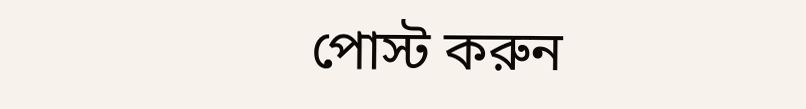পোস্ট করুন